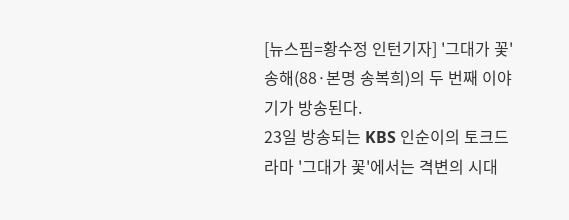[뉴스핌=황수정 인턴기자] '그대가 꽃' 송해(88·본명 송복희)의 두 번째 이야기가 방송된다.
23일 방송되는 KBS 인순이의 토크드라마 '그대가 꽃'에서는 격변의 시대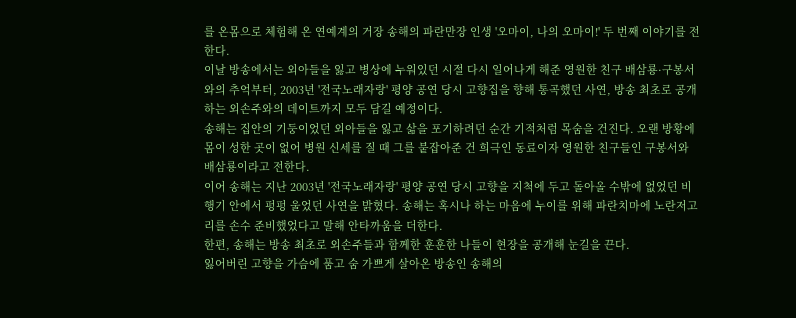를 온몸으로 체험해 온 연예계의 거장 송해의 파란만장 인생 '오마이, 나의 오마이!' 두 번째 이야기를 전한다.
이날 방송에서는 외아들을 잃고 병상에 누워있던 시절 다시 일어나게 해준 영원한 친구 배삼룡·구봉서와의 추억부터, 2003년 '전국노래자랑' 평양 공연 당시 고향집을 향해 통곡했던 사연, 방송 최초로 공개하는 외손주와의 데이트까지 모두 담길 예정이다.
송해는 집안의 기둥이었던 외아들을 잃고 삶을 포기하려던 순간 기적처럼 목숨을 건진다. 오랜 방황에 몸이 성한 곳이 없어 병원 신세를 질 때 그를 붙잡아준 건 희극인 동료이자 영원한 친구들인 구봉서와 배삼룡이라고 전한다.
이어 송해는 지난 2003년 '전국노래자랑' 평양 공연 당시 고향을 지척에 두고 돌아올 수밖에 없었던 비행기 안에서 펑펑 울었던 사연을 밝혔다. 송해는 혹시나 하는 마음에 누이를 위해 파란치마에 노란저고리를 손수 준비했었다고 말해 안타까움을 더한다.
한편, 송해는 방송 최초로 외손주들과 함께한 훈훈한 나들이 현장을 공개해 눈길을 끈다.
잃어버린 고향을 가슴에 품고 숨 가쁘게 살아온 방송인 송해의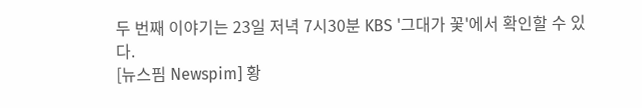두 번째 이야기는 23일 저녁 7시30분 KBS '그대가 꽃'에서 확인할 수 있다.
[뉴스핌 Newspim] 황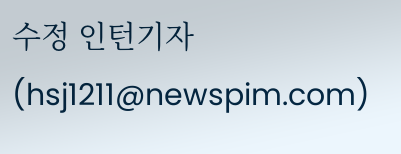수정 인턴기자(hsj1211@newspim.com)